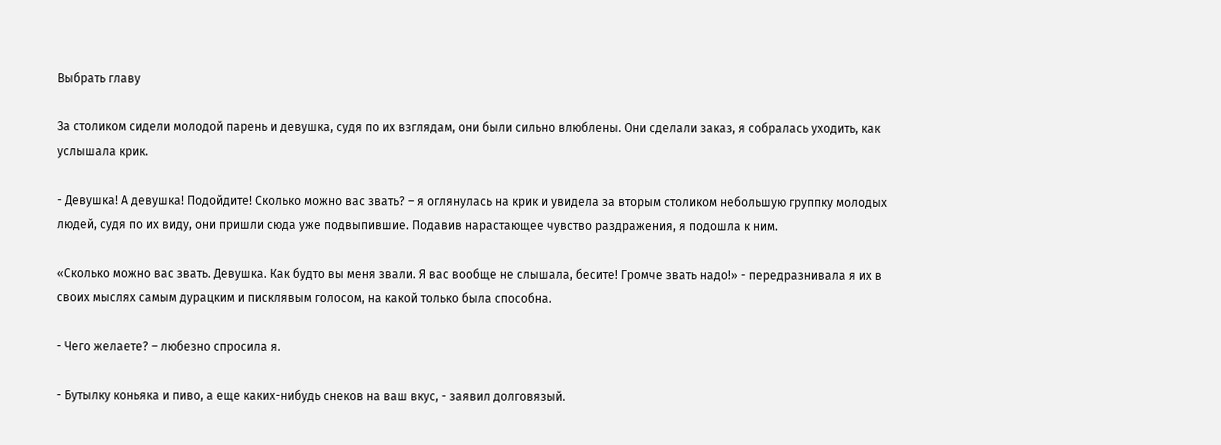Выбрать главу

За столиком сидели молодой парень и девушка, судя по их взглядам, они были сильно влюблены. Они сделали заказ, я собралась уходить, как услышала крик.

- Девушка! А девушка! Подойдите! Сколько можно вас звать? – я оглянулась на крик и увидела за вторым столиком небольшую группку молодых людей, судя по их виду, они пришли сюда уже подвыпившие. Подавив нарастающее чувство раздражения, я подошла к ним.

«Сколько можно вас звать. Девушка. Как будто вы меня звали. Я вас вообще не слышала, бесите! Громче звать надо!» - передразнивала я их в своих мыслях самым дурацким и писклявым голосом, на какой только была способна.

- Чего желаете? – любезно спросила я.

- Бутылку коньяка и пиво, а еще каких-нибудь снеков на ваш вкус, - заявил долговязый.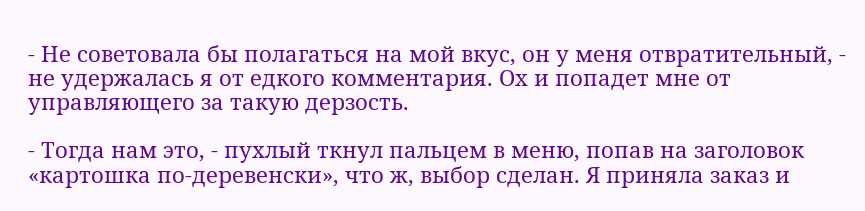- Не советовала бы полагаться на мой вкус, он у меня отвратительный, - не удержалась я от едкого комментария. Ох и попадет мне от управляющего за такую дерзость.

- Тогда нам это, - пухлый ткнул пальцем в меню, попав на заголовок «картошка по-деревенски», что ж, выбор сделан. Я приняла заказ и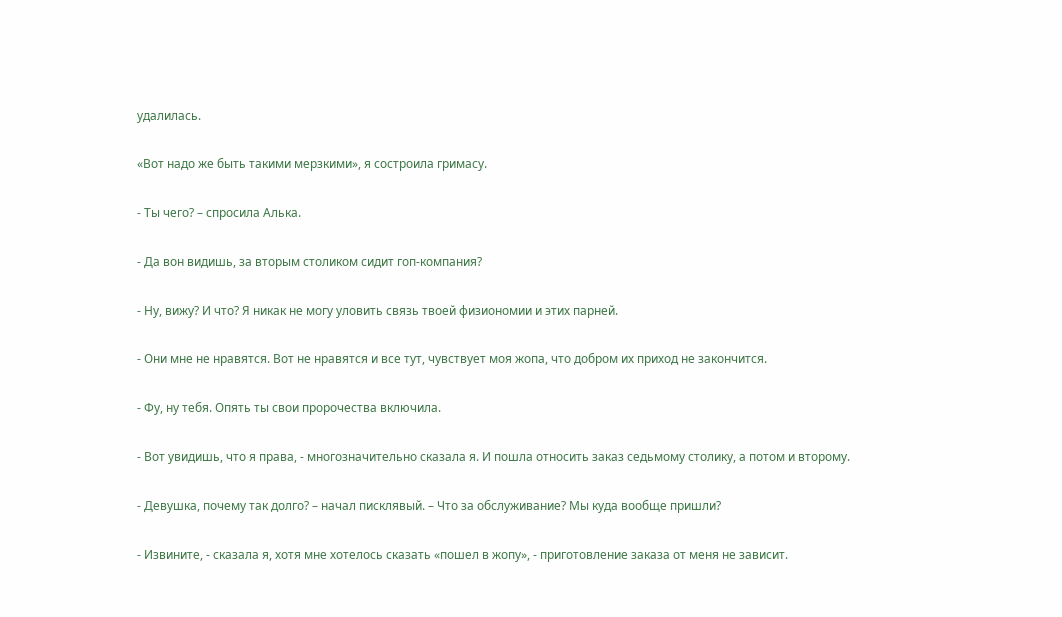удалилась.

«Вот надо же быть такими мерзкими», я состроила гримасу.

- Ты чего? – спросила Алька.

- Да вон видишь, за вторым столиком сидит гоп-компания?

- Ну, вижу? И что? Я никак не могу уловить связь твоей физиономии и этих парней.

- Они мне не нравятся. Вот не нравятся и все тут, чувствует моя жопа, что добром их приход не закончится.

- Фу, ну тебя. Опять ты свои пророчества включила.

- Вот увидишь, что я права, - многозначительно сказала я. И пошла относить заказ седьмому столику, а потом и второму.

- Девушка, почему так долго? – начал писклявый. – Что за обслуживание? Мы куда вообще пришли?

- Извините, - сказала я, хотя мне хотелось сказать «пошел в жопу», - приготовление заказа от меня не зависит.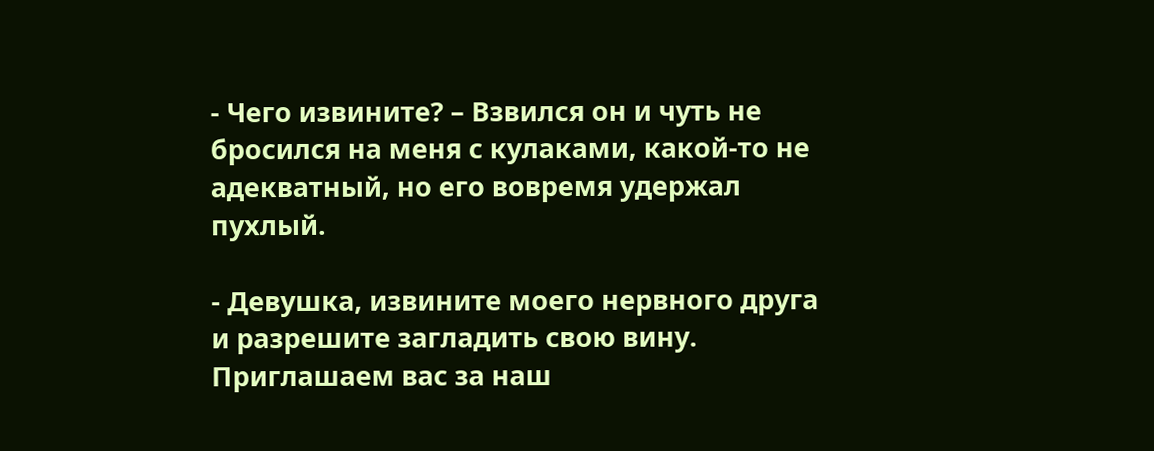- Чего извините? – Взвился он и чуть не бросился на меня с кулаками, какой-то не адекватный, но его вовремя удержал пухлый.

- Девушка, извините моего нервного друга и разрешите загладить свою вину. Приглашаем вас за наш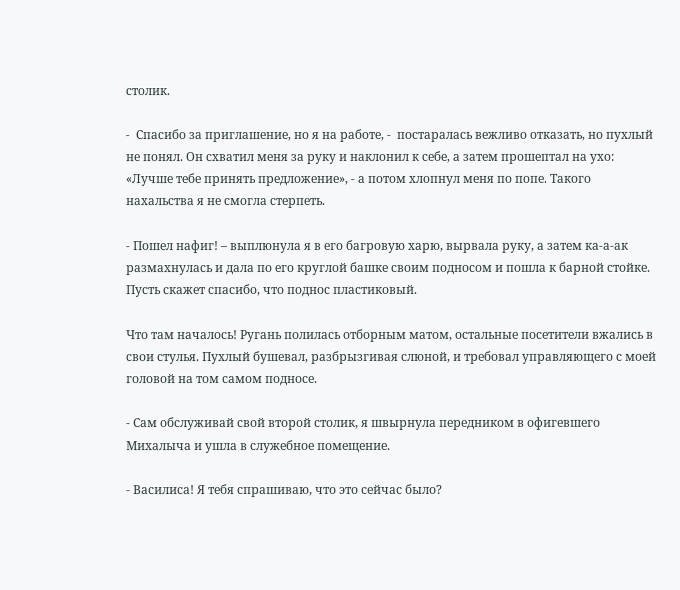столик.

-  Спасибо за приглашение, но я на работе, -  постаралась вежливо отказать, но пухлый не понял. Он схватил меня за руку и наклонил к себе, а затем прошептал на ухо: «Лучше тебе принять предложение», - а потом хлопнул меня по попе. Такого нахальства я не смогла стерпеть.

- Пошел нафиг! – выплюнула я в его багровую харю, вырвала руку, а затем ка-а-ак размахнулась и дала по его круглой башке своим подносом и пошла к барной стойке. Пусть скажет спасибо, что поднос пластиковый.

Что там началось! Ругань полилась отборным матом, остальные посетители вжались в свои стулья. Пухлый бушевал, разбрызгивая слюной, и требовал управляющего с моей головой на том самом подносе.

- Сам обслуживай свой второй столик, я швырнула передником в офигевшего Михалыча и ушла в служебное помещение.

- Василиса! Я тебя спрашиваю, что это сейчас было?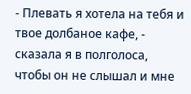- Плевать я хотела на тебя и твое долбаное кафе, - сказала я в полголоса, чтобы он не слышал и мне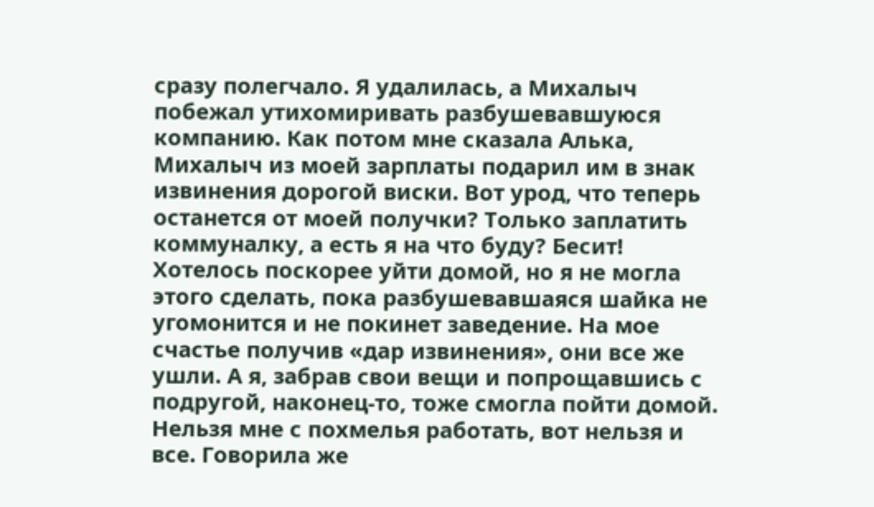сразу полегчало. Я удалилась, а Михалыч побежал утихомиривать разбушевавшуюся компанию. Как потом мне сказала Алька, Михалыч из моей зарплаты подарил им в знак извинения дорогой виски. Вот урод, что теперь останется от моей получки? Только заплатить коммуналку, а есть я на что буду? Бесит! Хотелось поскорее уйти домой, но я не могла этого сделать, пока разбушевавшаяся шайка не угомонится и не покинет заведение. На мое счастье получив «дар извинения», они все же ушли. А я, забрав свои вещи и попрощавшись с подругой, наконец-то, тоже смогла пойти домой. Нельзя мне с похмелья работать, вот нельзя и все. Говорила же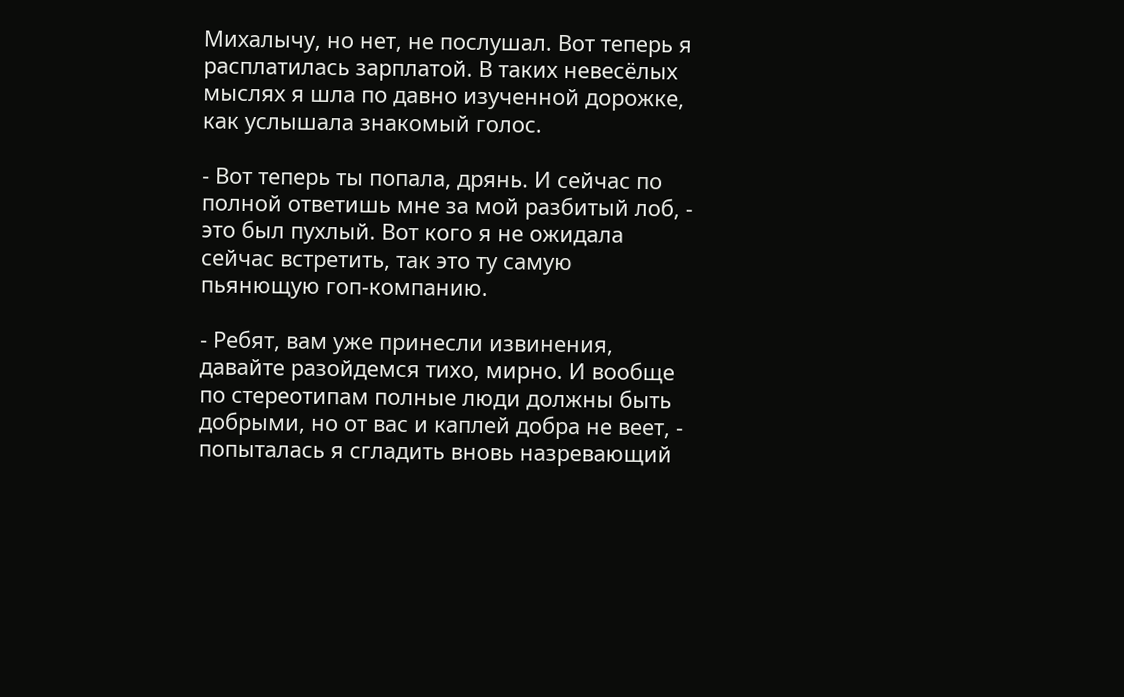Михалычу, но нет, не послушал. Вот теперь я расплатилась зарплатой. В таких невесёлых мыслях я шла по давно изученной дорожке, как услышала знакомый голос.

- Вот теперь ты попала, дрянь. И сейчас по полной ответишь мне за мой разбитый лоб, - это был пухлый. Вот кого я не ожидала сейчас встретить, так это ту самую пьянющую гоп-компанию.

- Ребят, вам уже принесли извинения, давайте разойдемся тихо, мирно. И вообще по стереотипам полные люди должны быть добрыми, но от вас и каплей добра не веет, - попыталась я сгладить вновь назревающий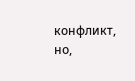конфликт, но,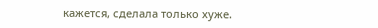кажется, сделала только хуже.